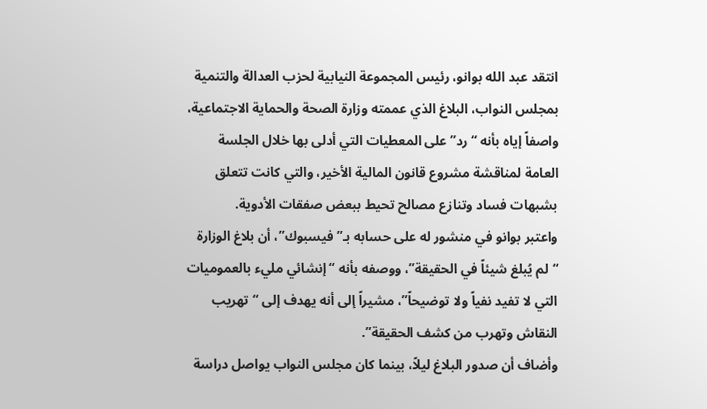انتقد عبد الله بوانو، رئيس المجموعة النيابية لحزب العدالة والتنمية بمجلس النواب، البلاغ الذي عممته وزارة الصحة والحماية الاجتماعية، واصفاً إياه بأنه “رد” على المعطيات التي أدلى بها خلال الجلسة العامة لمناقشة مشروع قانون المالية الأخير، والتي كانت تتعلق بشبهات فساد وتنازع مصالح تحيط ببعض صفقات الأدوية.
واعتبر بوانو في منشور له على حسابه بـ”فيسبوك”، أن بلاغ الوزارة “لم يُبلغ شيئاً في الحقيقة”، ووصفه بأنه “إنشائي مليء بالعموميات التي لا تفيد نفياً ولا توضيحاً”، مشيراً إلى أنه يهدف إلى “تهريب النقاش وتهرب من كشف الحقيقة”.
وأضاف أن صدور البلاغ ليلاً، بينما كان مجلس النواب يواصل دراسة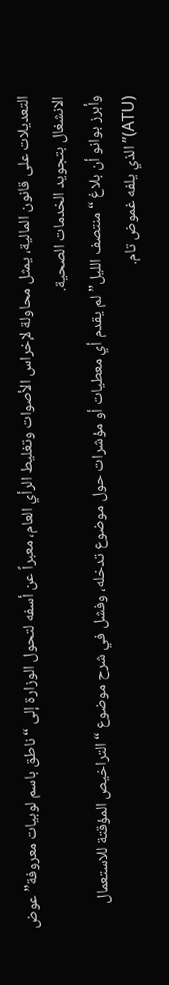التعديلات على قانون المالية، يمثل محاولة لإخراس الأصوات وتغليط الرأي العام، معبراً عن أسفه لتحول الوزارة إلى “ناطق باسم لوبيات معروفة” عوض الانشغال بتجويد الخدمات الصحية.
وأبرز بوانو أن بلاغ “منتصف الليل” لم يقدم أي معطيات أو مؤشرات حول موضوع تدخله، وفشل في شرح موضوع “التراخيص المؤقتة للاستعمال (ATU)” الذي يلفه غموض تام.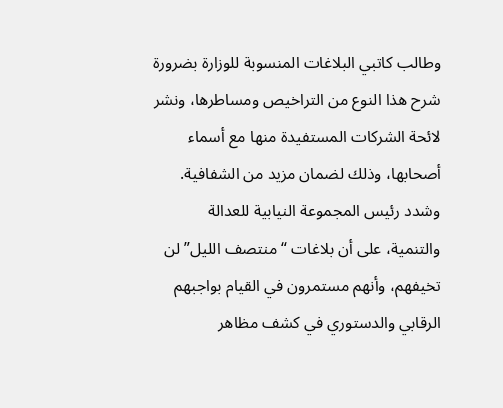وطالب كاتبي البلاغات المنسوبة للوزارة بضرورة شرح هذا النوع من التراخيص ومساطرها، ونشر لائحة الشركات المستفيدة منها مع أسماء أصحابها، وذلك لضمان مزيد من الشفافية.
وشدد رئيس المجموعة النيابية للعدالة والتنمية، على أن بلاغات “منتصف الليل” لن تخيفهم، وأنهم مستمرون في القيام بواجبهم الرقابي والدستوري في كشف مظاهر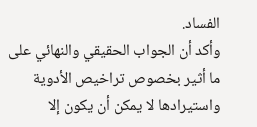الفساد.
وأكد أن الجواب الحقيقي والنهائي على ما أثير بخصوص تراخيص الأدوية واستيرادها لا يمكن أن يكون إلا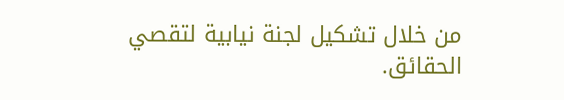من خلال تشكيل لجنة نيابية لتقصي الحقائق.